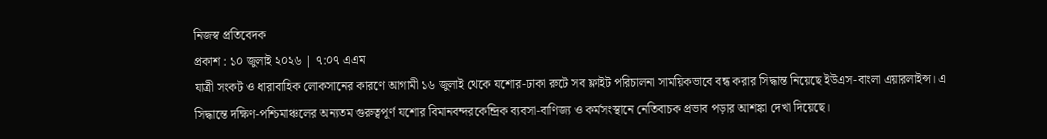নিজস্ব প্রতিবেদক
প্রকাশ : ১০ জুলাই ২০২৬ | ৭:০৭ এএম
যাত্রী সংকট ও ধারাবাহিক লোকসানের কারণে আগামী ১৬ জুলাই থেকে যশোর-ঢাকা রুটে সব ফ্লাইট পরিচালনা সাময়িকভাবে বন্ধ করার সিদ্ধান্ত নিয়েছে ইউএস-বাংলা এয়ারলাইন্স। এ সিদ্ধান্তে দক্ষিণ-পশ্চিমাঞ্চলের অন্যতম গুরুত্বপূর্ণ যশোর বিমানবন্দরকেন্দ্রিক ব্যবসা-বাণিজ্য ও কর্মসংস্থানে নেতিবাচক প্রভাব পড়ার আশঙ্কা দেখা দিয়েছে।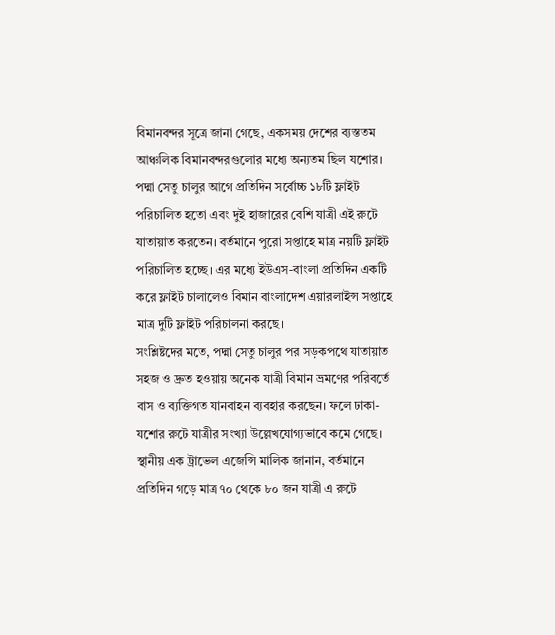বিমানবন্দর সূত্রে জানা গেছে, একসময় দেশের ব্যস্ততম আঞ্চলিক বিমানবন্দরগুলোর মধ্যে অন্যতম ছিল যশোর। পদ্মা সেতু চালুর আগে প্রতিদিন সর্বোচ্চ ১৮টি ফ্লাইট পরিচালিত হতো এবং দুই হাজারের বেশি যাত্রী এই রুটে যাতায়াত করতেন। বর্তমানে পুরো সপ্তাহে মাত্র নয়টি ফ্লাইট পরিচালিত হচ্ছে। এর মধ্যে ইউএস-বাংলা প্রতিদিন একটি করে ফ্লাইট চালালেও বিমান বাংলাদেশ এয়ারলাইন্স সপ্তাহে মাত্র দুটি ফ্লাইট পরিচালনা করছে।
সংশ্লিষ্টদের মতে, পদ্মা সেতু চালুর পর সড়কপথে যাতায়াত সহজ ও দ্রুত হওয়ায় অনেক যাত্রী বিমান ভ্রমণের পরিবর্তে বাস ও ব্যক্তিগত যানবাহন ব্যবহার করছেন। ফলে ঢাকা-যশোর রুটে যাত্রীর সংখ্যা উল্লেখযোগ্যভাবে কমে গেছে।
স্থানীয় এক ট্রাভেল এজেন্সি মালিক জানান, বর্তমানে প্রতিদিন গড়ে মাত্র ৭০ থেকে ৮০ জন যাত্রী এ রুটে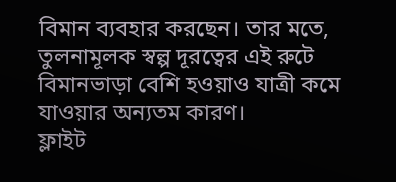বিমান ব্যবহার করছেন। তার মতে, তুলনামূলক স্বল্প দূরত্বের এই রুটে বিমানভাড়া বেশি হওয়াও যাত্রী কমে যাওয়ার অন্যতম কারণ।
ফ্লাইট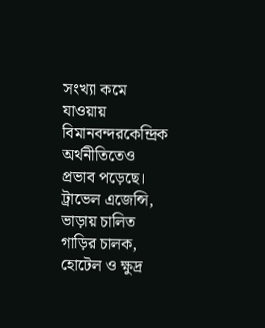সংখ্যা কমে যাওয়ায় বিমানবন্দরকেন্দ্রিক অর্থনীতিতেও প্রভাব পড়েছে। ট্রাভেল এজেন্সি, ভাড়ায় চালিত গাড়ির চালক, হোটেল ও ক্ষুদ্র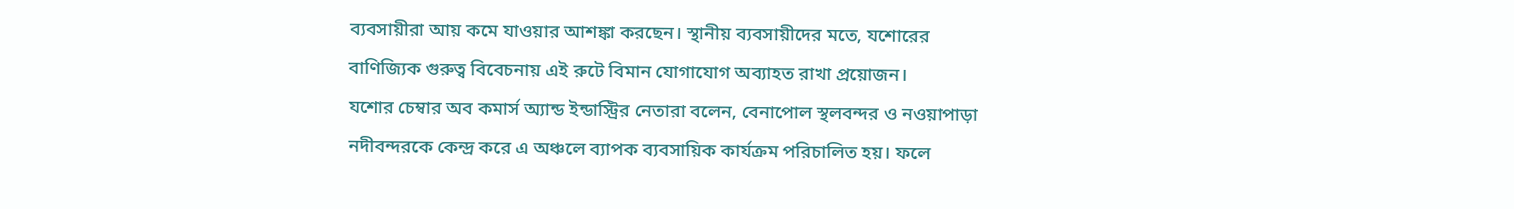ব্যবসায়ীরা আয় কমে যাওয়ার আশঙ্কা করছেন। স্থানীয় ব্যবসায়ীদের মতে, যশোরের বাণিজ্যিক গুরুত্ব বিবেচনায় এই রুটে বিমান যোগাযোগ অব্যাহত রাখা প্রয়োজন।
যশোর চেম্বার অব কমার্স অ্যান্ড ইন্ডাস্ট্রির নেতারা বলেন, বেনাপোল স্থলবন্দর ও নওয়াপাড়া নদীবন্দরকে কেন্দ্র করে এ অঞ্চলে ব্যাপক ব্যবসায়িক কার্যক্রম পরিচালিত হয়। ফলে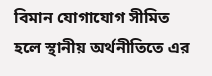বিমান যোগাযোগ সীমিত হলে স্থানীয় অর্থনীতিতে এর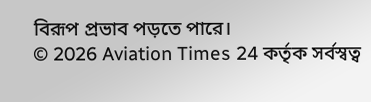বিরূপ প্রভাব পড়তে পারে।
© 2026 Aviation Times 24 কর্তৃক সর্বস্বত্ব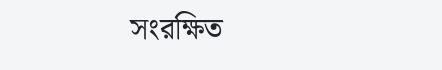সংরক্ষিত